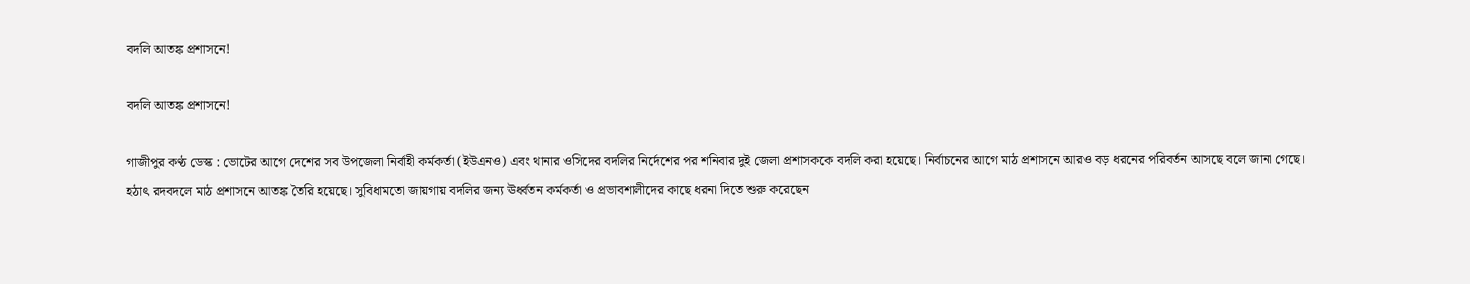বদলি আতঙ্ক প্রশাসনে!

বদলি আতঙ্ক প্রশাসনে!

গাজীপুর কণ্ঠ ডেস্ক : ভোটের আগে দেশের সব উপজেলা নির্বাহী কর্মকর্তা (ইউএনও) এবং থানার ওসিদের বদলির নির্দেশের পর শনিবার দুই জেলা প্রশাসককে বদলি করা হয়েছে। নির্বাচনের আগে মাঠ প্রশাসনে আরও বড় ধরনের পরিবর্তন আসছে বলে জানা গেছে। হঠাৎ রদবদলে মাঠ প্রশাসনে আতঙ্ক তৈরি হয়েছে। সুবিধামতো জায়গায় বদলির জন্য ঊর্ধ্বতন কর্মকর্তা ও প্রভাবশালীদের কাছে ধরনা দিতে শুরু করেছেন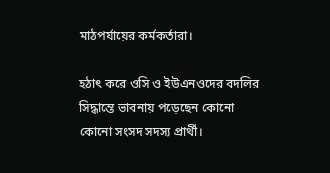মাঠপর্যায়ের কর্মকর্তারা।

হঠাৎ করে ওসি ও ইউএনওদের বদলির সিদ্ধান্তে ভাবনায় পড়েছেন কোনো কোনো সংসদ সদস্য প্রার্থী।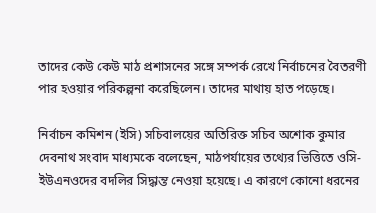তাদের কেউ কেউ মাঠ প্রশাসনের সঙ্গে সম্পর্ক রেখে নির্বাচনের বৈতরণী পার হওয়ার পরিকল্পনা করেছিলেন। তাদের মাথায় হাত পড়েছে।

নির্বাচন কমিশন (ইসি) সচিবালয়ের অতিরিক্ত সচিব অশোক কুমার দেবনাথ সংবাদ মাধ্যমকে বলেছেন, মাঠপর্যায়ের তথ্যের ভিত্তিতে ওসি-ইউএনওদের বদলির সিদ্ধান্ত নেওয়া হয়েছে। এ কারণে কোনো ধরনের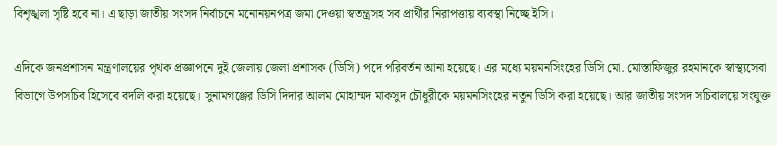বিশৃঙ্খলা সৃষ্টি হবে না। এ ছাড়া জাতীয় সংসদ নির্বাচনে মনোনয়নপত্র জমা দেওয়া স্বতন্ত্রসহ সব প্রার্থীর নিরাপত্তায় ব্যবস্থা নিচ্ছে ইসি।

এদিকে জনপ্রশাসন মন্ত্রণালয়ের পৃথক প্রজ্ঞাপনে দুই জেলায় জেলা প্রশাসক (ডিসি) পদে পরিবর্তন আনা হয়েছে। এর মধ্যে ময়মনসিংহের ডিসি মো. মোস্তাফিজুর রহমানকে স্বাস্থ্যসেবা বিভাগে উপসচিব হিসেবে বদলি করা হয়েছে। সুনামগঞ্জের ডিসি দিদার আলম মোহাম্মদ মাকসুদ চৌধুরীকে ময়মনসিংহের নতুন ডিসি করা হয়েছে। আর জাতীয় সংসদ সচিবালয়ে সংযুক্ত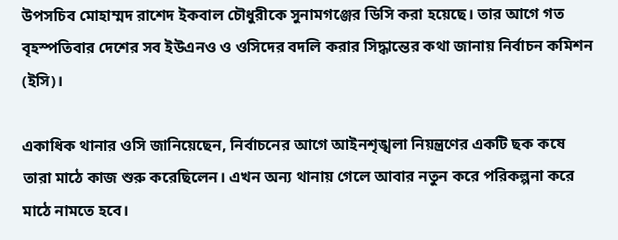উপসচিব মোহাম্মদ রাশেদ ইকবাল চৌধুরীকে সুনামগঞ্জের ডিসি করা হয়েছে। তার আগে গত বৃহস্পতিবার দেশের সব ইউএনও ও ওসিদের বদলি করার সিদ্ধান্তের কথা জানায় নির্বাচন কমিশন (ইসি)।

একাধিক থানার ওসি জানিয়েছেন, নির্বাচনের আগে আইনশৃঙ্খলা নিয়ন্ত্রণের একটি ছক কষে তারা মাঠে কাজ শুরু করেছিলেন। এখন অন্য থানায় গেলে আবার নতুন করে পরিকল্পনা করে মাঠে নামতে হবে।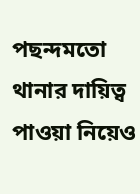পছন্দমতো থানার দায়িত্ব পাওয়া নিয়েও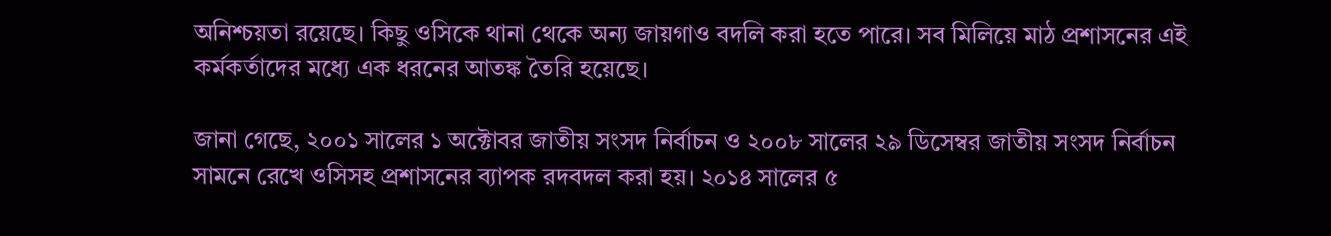অনিশ্চয়তা রয়েছে। কিছু ওসিকে থানা থেকে অন্য জায়গাও বদলি করা হতে পারে। সব মিলিয়ে মাঠ প্রশাসনের এই কর্মকর্তাদের মধ্যে এক ধরনের আতঙ্ক তৈরি হয়েছে।

জানা গেছে, ২০০১ সালের ১ অক্টোবর জাতীয় সংসদ নির্বাচন ও ২০০৮ সালের ২৯ ডিসেম্বর জাতীয় সংসদ নির্বাচন সামনে রেখে ওসিসহ প্রশাসনের ব্যাপক রদবদল করা হয়। ২০১৪ সালের ৫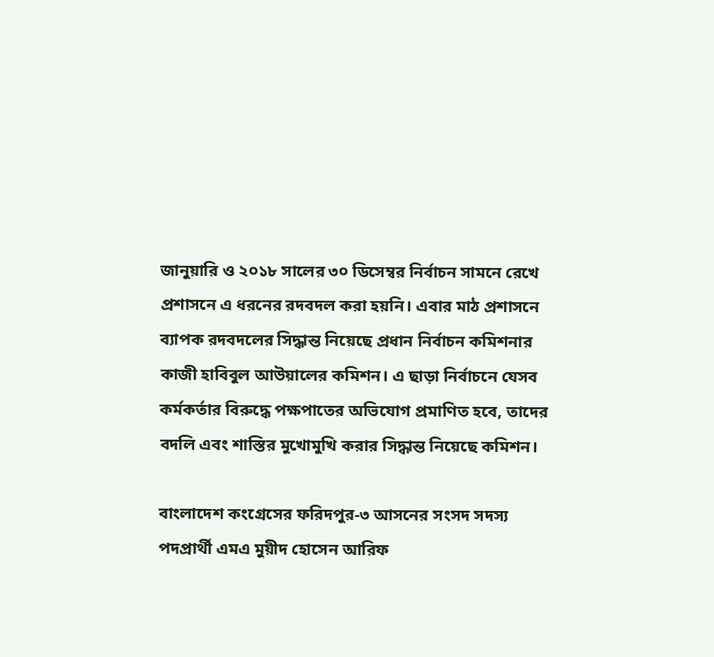জানুয়ারি ও ২০১৮ সালের ৩০ ডিসেম্বর নির্বাচন সামনে রেখে প্রশাসনে এ ধরনের রদবদল করা হয়নি। এবার মাঠ প্রশাসনে ব্যাপক রদবদলের সিদ্ধান্ত নিয়েছে প্রধান নির্বাচন কমিশনার কাজী হাবিবুল আউয়ালের কমিশন। এ ছাড়া নির্বাচনে যেসব কর্মকর্তার বিরুদ্ধে পক্ষপাতের অভিযোগ প্রমাণিত হবে, তাদের বদলি এবং শাস্তির মুখোমুখি করার সিদ্ধান্ত নিয়েছে কমিশন।

বাংলাদেশ কংগ্রেসের ফরিদপুর-৩ আসনের সংসদ সদস্য পদপ্রার্থী এমএ মুয়ীদ হোসেন আরিফ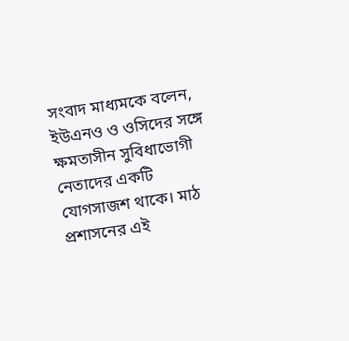সংবাদ মাধ্যমকে বলেন, ইউএনও ও ওসিদের সঙ্গে ক্ষমতাসীন সুবিধাভোগী নেতাদের একটি যোগসাজশ থাকে। মাঠ প্রশাসনের এই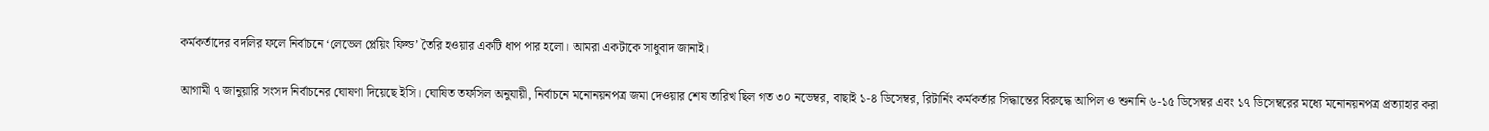কর্মকর্তাদের বদলির ফলে নির্বাচনে ‘লেভেল প্লেয়িং ফিল্ড’ তৈরি হওয়ার একটি ধাপ পার হলো। আমরা একটাকে সাধুবাদ জানাই।

আগামী ৭ জানুয়ারি সংসদ নির্বাচনের ঘোষণা দিয়েছে ইসি। ঘোষিত তফসিল অনুযায়ী, নির্বাচনে মনোনয়নপত্র জমা দেওয়ার শেষ তারিখ ছিল গত ৩০ নভেম্বর, বাছাই ১-৪ ডিসেম্বর, রিটার্নিং কর্মকর্তার সিদ্ধান্তের বিরুদ্ধে আপিল ও শুনানি ৬-১৫ ডিসেম্বর এবং ১৭ ডিসেম্বরের মধ্যে মনোনয়নপত্র প্রত্যাহার করা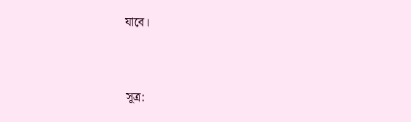যাবে।



সূত্র: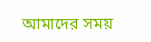আমাদের সময়